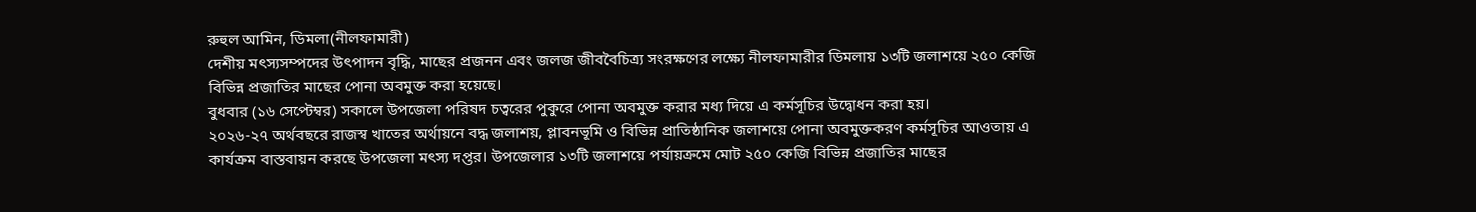রুহুল আমিন, ডিমলা(নীলফামারী)
দেশীয় মৎস্যসম্পদের উৎপাদন বৃদ্ধি, মাছের প্রজনন এবং জলজ জীববৈচিত্র্য সংরক্ষণের লক্ষ্যে নীলফামারীর ডিমলায় ১৩টি জলাশয়ে ২৫০ কেজি বিভিন্ন প্রজাতির মাছের পোনা অবমুক্ত করা হয়েছে।
বুধবার (১৬ সেপ্টেম্বর) সকালে উপজেলা পরিষদ চত্বরের পুকুরে পোনা অবমুক্ত করার মধ্য দিয়ে এ কর্মসূচির উদ্বোধন করা হয়।
২০২৬-২৭ অর্থবছরে রাজস্ব খাতের অর্থায়নে বদ্ধ জলাশয়, প্লাবনভূমি ও বিভিন্ন প্রাতিষ্ঠানিক জলাশয়ে পোনা অবমুক্তকরণ কর্মসূচির আওতায় এ কার্যক্রম বাস্তবায়ন করছে উপজেলা মৎস্য দপ্তর। উপজেলার ১৩টি জলাশয়ে পর্যায়ক্রমে মোট ২৫০ কেজি বিভিন্ন প্রজাতির মাছের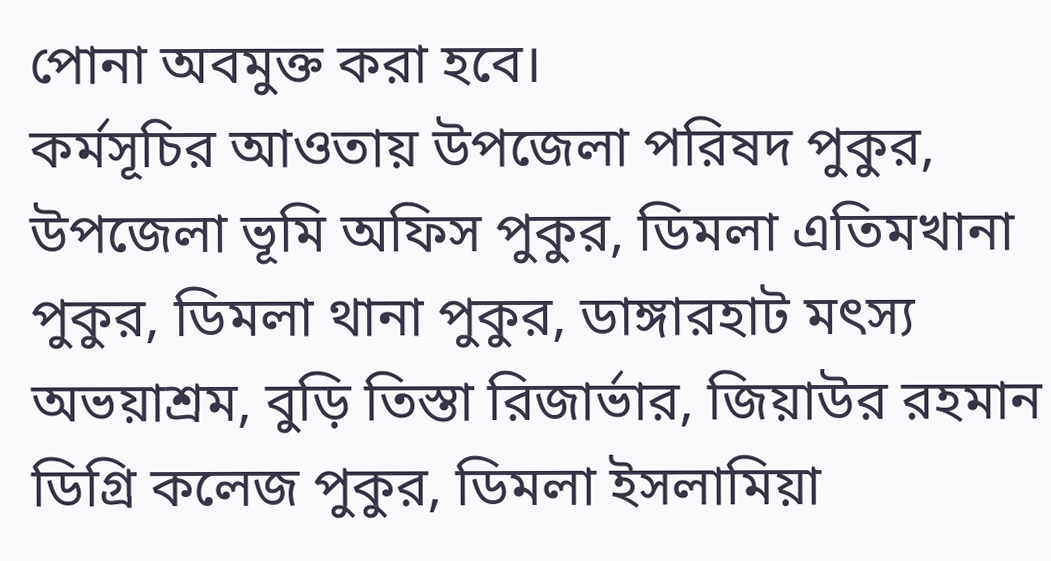পোনা অবমুক্ত করা হবে।
কর্মসূচির আওতায় উপজেলা পরিষদ পুকুর, উপজেলা ভূমি অফিস পুকুর, ডিমলা এতিমখানা পুকুর, ডিমলা থানা পুকুর, ডাঙ্গারহাট মৎস্য অভয়াশ্রম, বুড়ি তিস্তা রিজার্ভার, জিয়াউর রহমান ডিগ্রি কলেজ পুকুর, ডিমলা ইসলামিয়া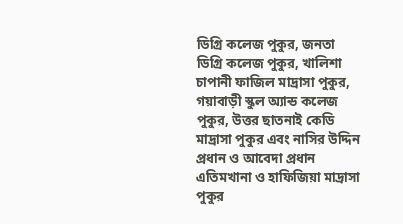ডিগ্রি কলেজ পুকুর, জনতা ডিগ্রি কলেজ পুকুর, খালিশা চাপানী ফাজিল মাদ্রাসা পুকুর, গয়াবাড়ী স্কুল অ্যান্ড কলেজ পুকুর, উত্তর ছাতনাই কেডি মাদ্রাসা পুকুর এবং নাসির উদ্দিন প্রধান ও আবেদা প্রধান এতিমখানা ও হাফিজিয়া মাদ্রাসা পুকুর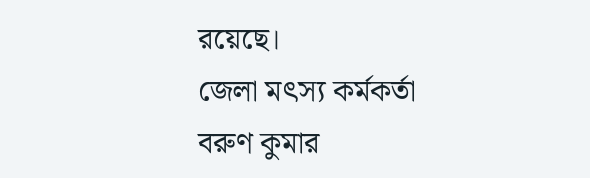রয়েছে।
জেলা মৎস্য কর্মকর্তা বরুণ কুমার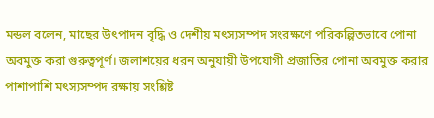মন্ডল বলেন, মাছের উৎপাদন বৃদ্ধি ও দেশীয় মৎস্যসম্পদ সংরক্ষণে পরিকল্পিতভাবে পোনা অবমুক্ত করা গুরুত্বপূর্ণ। জলাশয়ের ধরন অনুযায়ী উপযোগী প্রজাতির পোনা অবমুক্ত করার পাশাপাশি মৎস্যসম্পদ রক্ষায় সংশ্লিষ্ট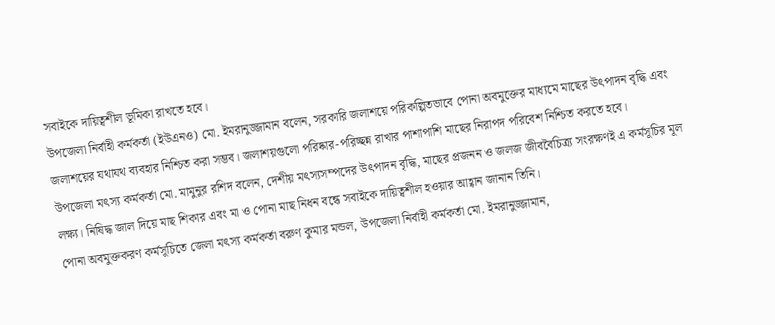সবাইকে দায়িত্বশীল ভূমিকা রাখতে হবে।
উপজেলা নির্বাহী কর্মকর্তা (ইউএনও) মো. ইমরানুজ্জামান বলেন, সরকারি জলাশয়ে পরিকল্পিতভাবে পোনা অবমুক্তের মাধ্যমে মাছের উৎপাদন বৃদ্ধি এবং জলাশয়ের যথাযথ ব্যবহার নিশ্চিত করা সম্ভব। জলাশয়গুলো পরিষ্কার-পরিচ্ছন্ন রাখার পাশাপাশি মাছের নিরাপদ পরিবেশ নিশ্চিত করতে হবে।
উপজেলা মৎস্য কর্মকর্তা মো. মামুনুর রশিদ বলেন, দেশীয় মৎস্যসম্পদের উৎপাদন বৃদ্ধি, মাছের প্রজনন ও জলজ জীববৈচিত্র্য সংরক্ষণই এ কর্মসূচির মূল লক্ষ্য। নিষিদ্ধ জাল দিয়ে মাছ শিকার এবং মা ও পোনা মাছ নিধন বন্ধে সবাইকে দায়িত্বশীল হওয়ার আহ্বান জানান তিনি।
পোনা অবমুক্তকরণ কর্মসূচিতে জেলা মৎস্য কর্মকর্তা বরুণ কুমার মন্ডল, উপজেলা নির্বাহী কর্মকর্তা মো. ইমরানুজ্জামান,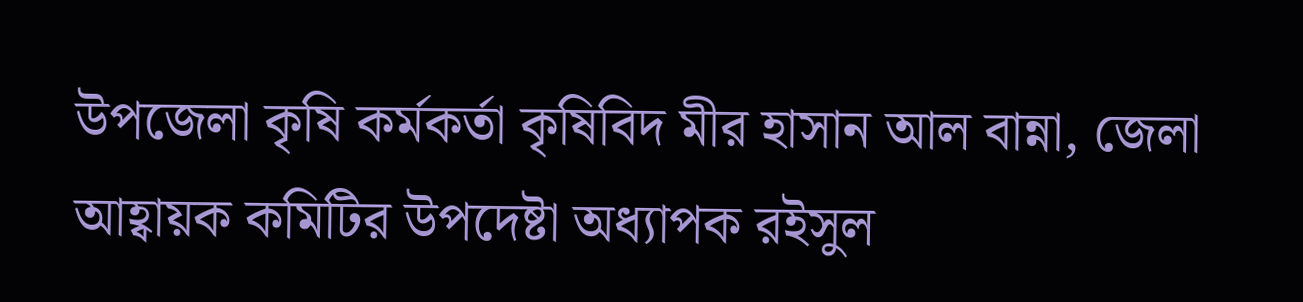উপজেলা কৃষি কর্মকর্তা কৃষিবিদ মীর হাসান আল বান্না, জেলা আহ্বায়ক কমিটির উপদেষ্টা অধ্যাপক রইসুল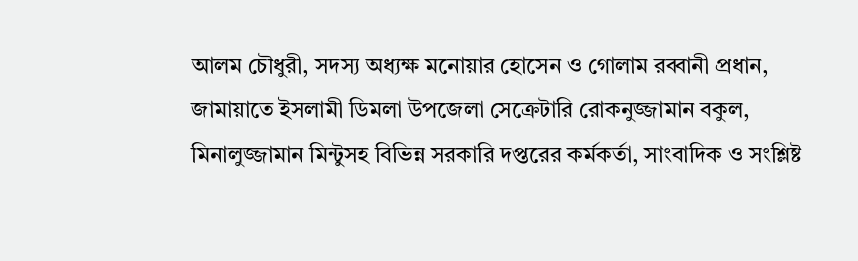আলম চৌধুরী, সদস্য অধ্যক্ষ মনোয়ার হোসেন ও গোলাম রব্বানী প্রধান, জামায়াতে ইসলামী ডিমলা উপজেলা সেক্রেটারি রোকনুজ্জামান বকুল, মিনালুজ্জামান মিন্টুসহ বিভিন্ন সরকারি দপ্তরের কর্মকর্তা, সাংবাদিক ও সংশ্লিষ্ট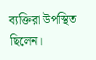ব্যক্তিরা উপস্থিত ছিলেন।